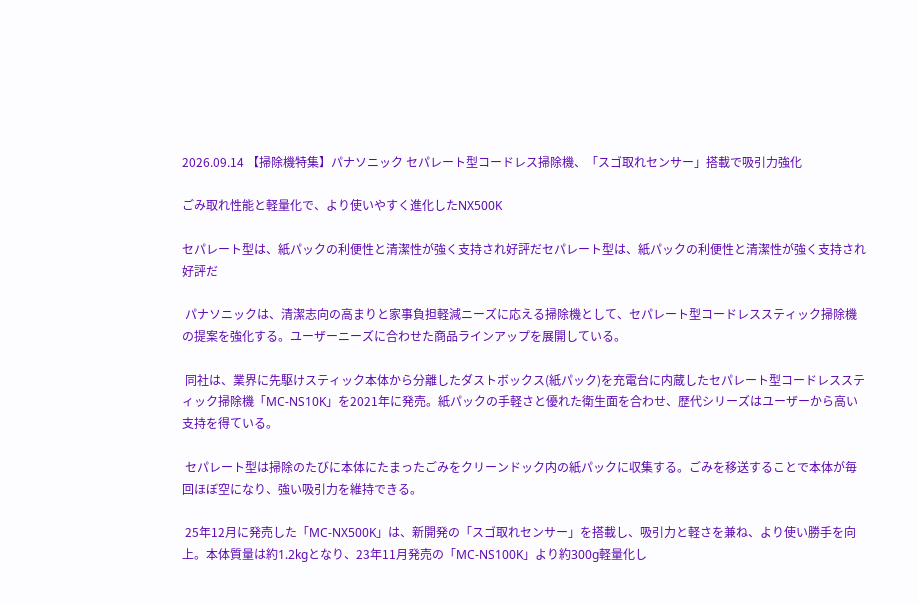2026.09.14 【掃除機特集】パナソニック セパレート型コードレス掃除機、「スゴ取れセンサー」搭載で吸引力強化

ごみ取れ性能と軽量化で、より使いやすく進化したNX500K

セパレート型は、紙パックの利便性と清潔性が強く支持され好評だセパレート型は、紙パックの利便性と清潔性が強く支持され好評だ

 パナソニックは、清潔志向の高まりと家事負担軽減ニーズに応える掃除機として、セパレート型コードレススティック掃除機の提案を強化する。ユーザーニーズに合わせた商品ラインアップを展開している。

 同社は、業界に先駆けスティック本体から分離したダストボックス(紙パック)を充電台に内蔵したセパレート型コードレススティック掃除機「MC-NS10K」を2021年に発売。紙パックの手軽さと優れた衛生面を合わせ、歴代シリーズはユーザーから高い支持を得ている。

 セパレート型は掃除のたびに本体にたまったごみをクリーンドック内の紙パックに収集する。ごみを移送することで本体が毎回ほぼ空になり、強い吸引力を維持できる。

 25年12月に発売した「MC-NX500K」は、新開発の「スゴ取れセンサー」を搭載し、吸引力と軽さを兼ね、より使い勝手を向上。本体質量は約1.2kgとなり、23年11月発売の「MC-NS100K」より約300g軽量化し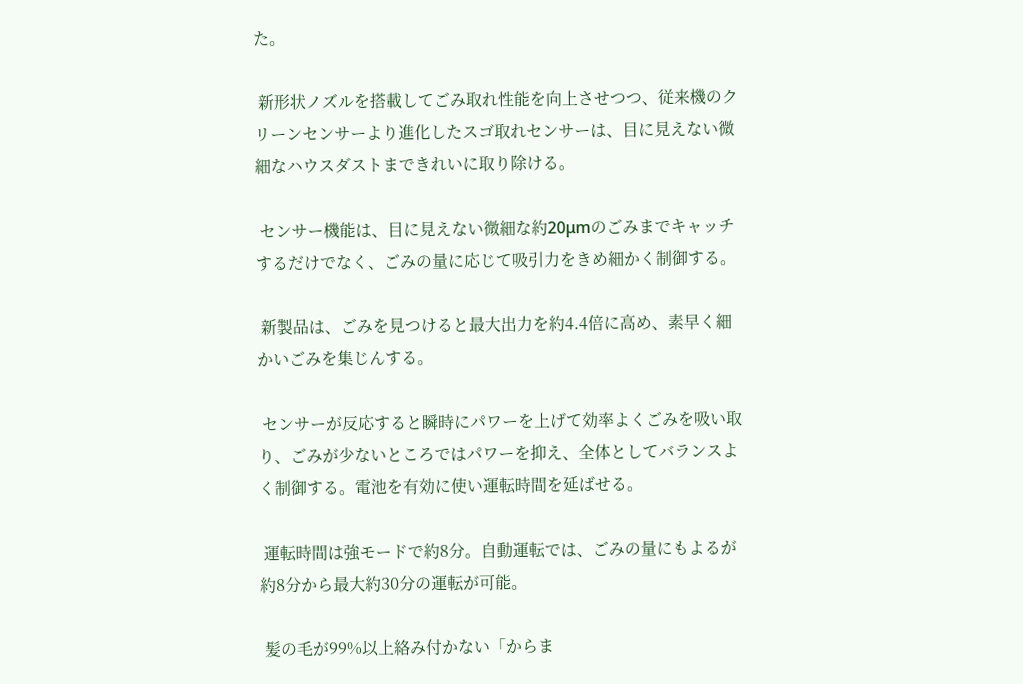た。

 新形状ノズルを搭載してごみ取れ性能を向上させつつ、従来機のクリーンセンサーより進化したスゴ取れセンサーは、目に見えない微細なハウスダストまできれいに取り除ける。

 センサー機能は、目に見えない微細な約20μmのごみまでキャッチするだけでなく、ごみの量に応じて吸引力をきめ細かく制御する。

 新製品は、ごみを見つけると最大出力を約4.4倍に高め、素早く細かいごみを集じんする。

 センサーが反応すると瞬時にパワーを上げて効率よくごみを吸い取り、ごみが少ないところではパワーを抑え、全体としてバランスよく制御する。電池を有効に使い運転時間を延ばせる。

 運転時間は強モードで約8分。自動運転では、ごみの量にもよるが約8分から最大約30分の運転が可能。

 髪の毛が99%以上絡み付かない「からま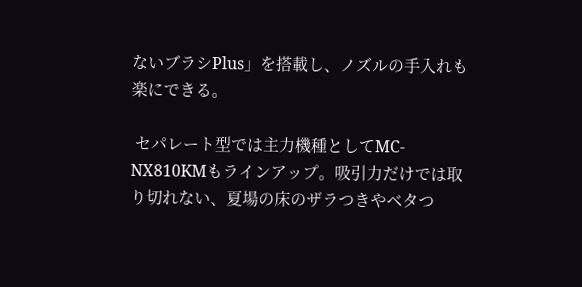ないブラシPlus」を搭載し、ノズルの手入れも楽にできる。

 セパレート型では主力機種としてMC-NX810KMもラインアップ。吸引力だけでは取り切れない、夏場の床のザラつきやベタつ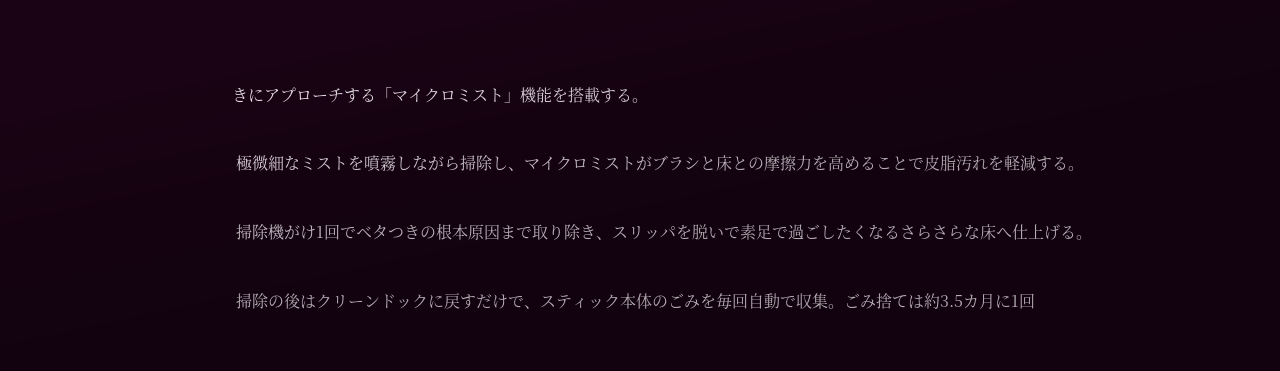きにアプローチする「マイクロミスト」機能を搭載する。

 極微細なミストを噴霧しながら掃除し、マイクロミストがブラシと床との摩擦力を高めることで皮脂汚れを軽減する。

 掃除機がけ1回でベタつきの根本原因まで取り除き、スリッパを脱いで素足で過ごしたくなるさらさらな床へ仕上げる。

 掃除の後はクリーンドックに戻すだけで、スティック本体のごみを毎回自動で収集。ごみ捨ては約3.5カ月に1回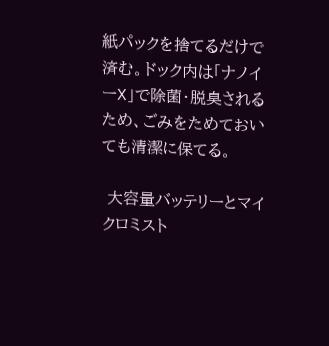紙パックを捨てるだけで済む。ドック内は「ナノイーX」で除菌・脱臭されるため、ごみをためておいても清潔に保てる。

 大容量バッテリーとマイクロミスト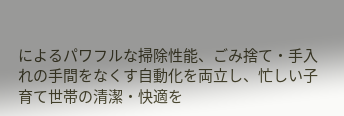によるパワフルな掃除性能、ごみ捨て・手入れの手間をなくす自動化を両立し、忙しい子育て世帯の清潔・快適を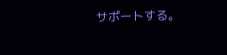サポートする。